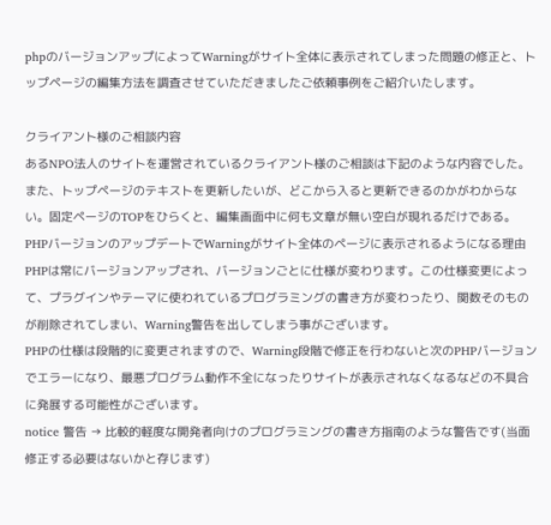phpのバージョンアップによってWarningがサイト全体に表示されてしまった問題の修正と、トップページの編集方法を調査させていただきましたご依頼事例をご紹介いたします。

クライアント様のご相談内容
あるNPO法人のサイトを運営されているクライアント様のご相談は下記のような内容でした。
また、トップページのテキストを更新したいが、どこから入ると更新できるのかがわからない。固定ページのTOPをひらくと、編集画面中に何も文章が無い空白が現れるだけである。
PHPバージョンのアップデートでWarningがサイト全体のページに表示されるようになる理由
PHPは常にバージョンアップされ、バージョンごとに仕様が変わります。この仕様変更によって、プラグインやテーマに使われているプログラミングの書き方が変わったり、関数そのものが削除されてしまい、Warning警告を出してしまう事がございます。
PHPの仕様は段階的に変更されますので、Warning段階で修正を行わないと次のPHPバージョンでエラーになり、最悪プログラム動作不全になったりサイトが表示されなくなるなどの不具合に発展する可能性がございます。
notice 警告 → 比較的軽度な開発者向けのプログラミングの書き方指南のような警告です(当面修正する必要はないかと存じます)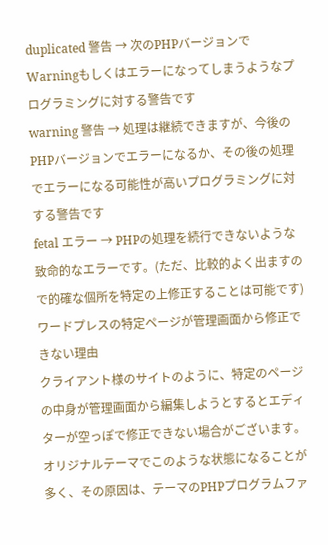duplicated 警告 → 次のPHPバージョンでWarningもしくはエラーになってしまうようなプログラミングに対する警告です
warning 警告 → 処理は継続できますが、今後のPHPバージョンでエラーになるか、その後の処理でエラーになる可能性が高いプログラミングに対する警告です
fetal エラー → PHPの処理を続行できないような致命的なエラーです。(ただ、比較的よく出ますので的確な個所を特定の上修正することは可能です)
ワードプレスの特定ページが管理画面から修正できない理由
クライアント様のサイトのように、特定のページの中身が管理画面から編集しようとするとエディターが空っぽで修正できない場合がございます。
オリジナルテーマでこのような状態になることが多く、その原因は、テーマのPHPプログラムファ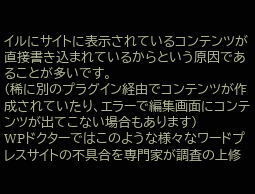イルにサイトに表示されているコンテンツが直接書き込まれているからという原因であることが多いです。
(稀に別のプラグイン経由でコンテンツが作成されていたり、エラーで編集画面にコンテンツが出てこない場合もあります)
WPドクターではこのような様々なワードプレスサイトの不具合を専門家が調査の上修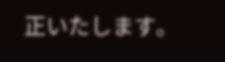正いたします。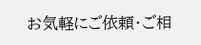お気軽にご依頼・ご相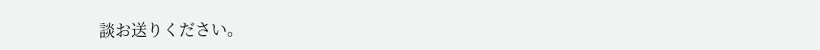談お送りください。